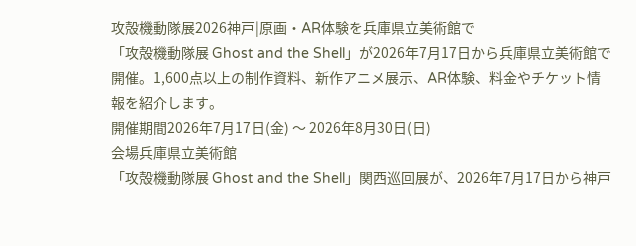攻殻機動隊展2026神戸|原画・AR体験を兵庫県立美術館で
「攻殻機動隊展 Ghost and the Shell」が2026年7月17日から兵庫県立美術館で開催。1,600点以上の制作資料、新作アニメ展示、AR体験、料金やチケット情報を紹介します。
開催期間2026年7月17日(金) 〜 2026年8月30日(日)
会場兵庫県立美術館
「攻殻機動隊展 Ghost and the Shell」関西巡回展が、2026年7月17日から神戸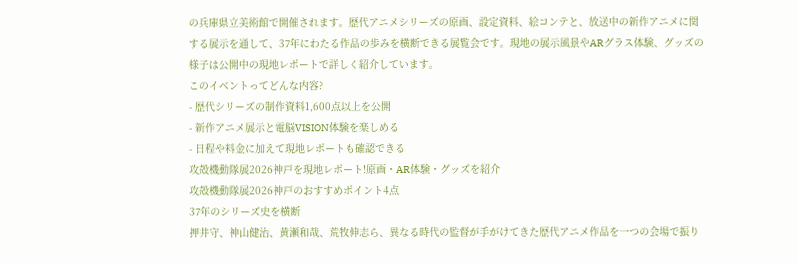の兵庫県立美術館で開催されます。歴代アニメシリーズの原画、設定資料、絵コンテと、放送中の新作アニメに関する展示を通して、37年にわたる作品の歩みを横断できる展覧会です。現地の展示風景やARグラス体験、グッズの様子は公開中の現地レポートで詳しく紹介しています。
このイベントってどんな内容?
- 歴代シリーズの制作資料1,600点以上を公開
- 新作アニメ展示と電脳VISION体験を楽しめる
- 日程や料金に加えて現地レポートも確認できる
攻殻機動隊展2026神戸を現地レポート!原画・AR体験・グッズを紹介
攻殻機動隊展2026神戸のおすすめポイント4点
37年のシリーズ史を横断
押井守、神山健治、黄瀬和哉、荒牧伸志ら、異なる時代の監督が手がけてきた歴代アニメ作品を一つの会場で振り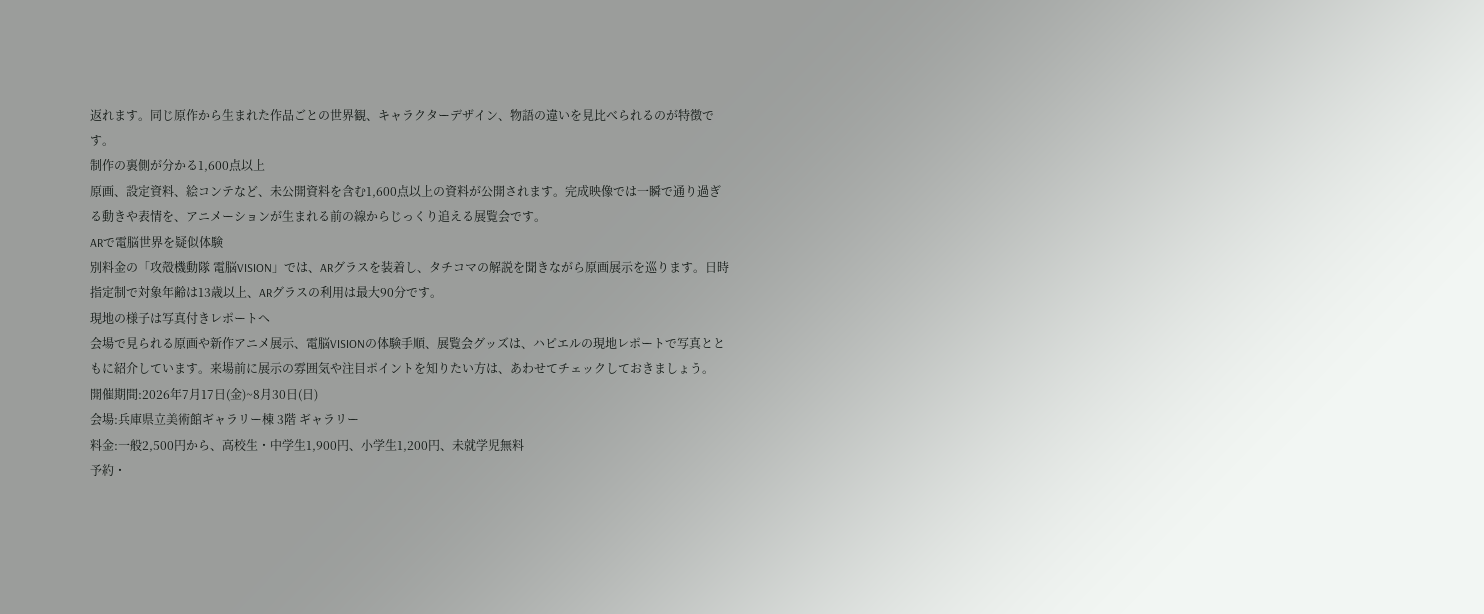返れます。同じ原作から生まれた作品ごとの世界観、キャラクターデザイン、物語の違いを見比べられるのが特徴です。
制作の裏側が分かる1,600点以上
原画、設定資料、絵コンテなど、未公開資料を含む1,600点以上の資料が公開されます。完成映像では一瞬で通り過ぎる動きや表情を、アニメーションが生まれる前の線からじっくり追える展覧会です。
ARで電脳世界を疑似体験
別料金の「攻殻機動隊 電脳VISION」では、ARグラスを装着し、タチコマの解説を聞きながら原画展示を巡ります。日時指定制で対象年齢は13歳以上、ARグラスの利用は最大90分です。
現地の様子は写真付きレポートへ
会場で見られる原画や新作アニメ展示、電脳VISIONの体験手順、展覧会グッズは、ハピエルの現地レポートで写真とともに紹介しています。来場前に展示の雰囲気や注目ポイントを知りたい方は、あわせてチェックしておきましょう。
開催期間:2026年7月17日(金)~8月30日(日)
会場:兵庫県立美術館ギャラリー棟 3階 ギャラリー
料金:一般2,500円から、高校生・中学生1,900円、小学生1,200円、未就学児無料
予約・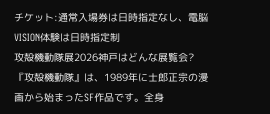チケット:通常入場券は日時指定なし、電脳VISION体験は日時指定制
攻殻機動隊展2026神戸はどんな展覧会?
『攻殻機動隊』は、1989年に士郎正宗の漫画から始まったSF作品です。全身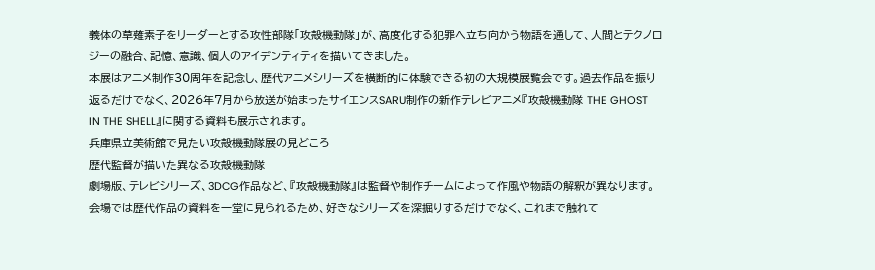義体の草薙素子をリーダーとする攻性部隊「攻殻機動隊」が、高度化する犯罪へ立ち向かう物語を通して、人間とテクノロジーの融合、記憶、意識、個人のアイデンティティを描いてきました。
本展はアニメ制作30周年を記念し、歴代アニメシリーズを横断的に体験できる初の大規模展覧会です。過去作品を振り返るだけでなく、2026年7月から放送が始まったサイエンスSARU制作の新作テレビアニメ『攻殻機動隊 THE GHOST IN THE SHELL』に関する資料も展示されます。
兵庫県立美術館で見たい攻殻機動隊展の見どころ
歴代監督が描いた異なる攻殻機動隊
劇場版、テレビシリーズ、3DCG作品など、『攻殻機動隊』は監督や制作チームによって作風や物語の解釈が異なります。会場では歴代作品の資料を一堂に見られるため、好きなシリーズを深掘りするだけでなく、これまで触れて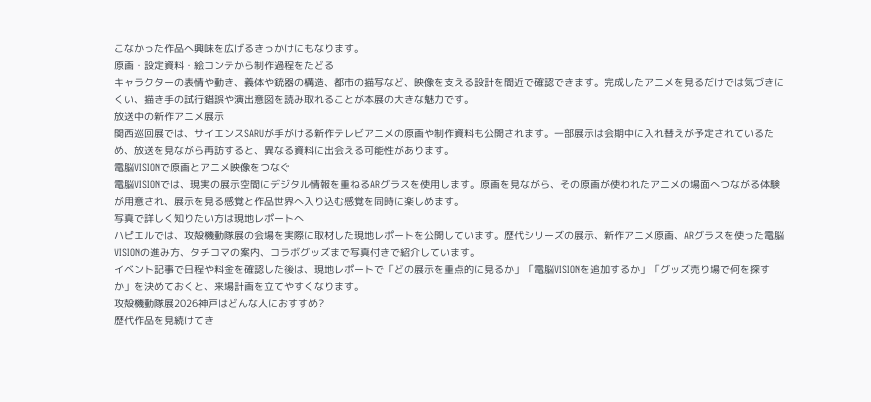こなかった作品へ興味を広げるきっかけにもなります。
原画・設定資料・絵コンテから制作過程をたどる
キャラクターの表情や動き、義体や銃器の構造、都市の描写など、映像を支える設計を間近で確認できます。完成したアニメを見るだけでは気づきにくい、描き手の試行錯誤や演出意図を読み取れることが本展の大きな魅力です。
放送中の新作アニメ展示
関西巡回展では、サイエンスSARUが手がける新作テレビアニメの原画や制作資料も公開されます。一部展示は会期中に入れ替えが予定されているため、放送を見ながら再訪すると、異なる資料に出会える可能性があります。
電脳VISIONで原画とアニメ映像をつなぐ
電脳VISIONでは、現実の展示空間にデジタル情報を重ねるARグラスを使用します。原画を見ながら、その原画が使われたアニメの場面へつながる体験が用意され、展示を見る感覚と作品世界へ入り込む感覚を同時に楽しめます。
写真で詳しく知りたい方は現地レポートへ
ハピエルでは、攻殻機動隊展の会場を実際に取材した現地レポートを公開しています。歴代シリーズの展示、新作アニメ原画、ARグラスを使った電脳VISIONの進み方、タチコマの案内、コラボグッズまで写真付きで紹介しています。
イベント記事で日程や料金を確認した後は、現地レポートで「どの展示を重点的に見るか」「電脳VISIONを追加するか」「グッズ売り場で何を探すか」を決めておくと、来場計画を立てやすくなります。
攻殻機動隊展2026神戸はどんな人におすすめ?
歴代作品を見続けてき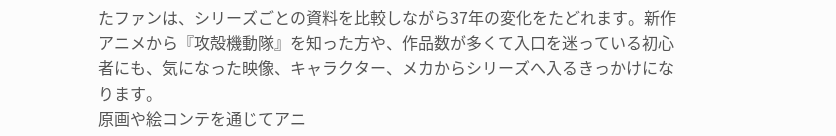たファンは、シリーズごとの資料を比較しながら37年の変化をたどれます。新作アニメから『攻殻機動隊』を知った方や、作品数が多くて入口を迷っている初心者にも、気になった映像、キャラクター、メカからシリーズへ入るきっかけになります。
原画や絵コンテを通じてアニ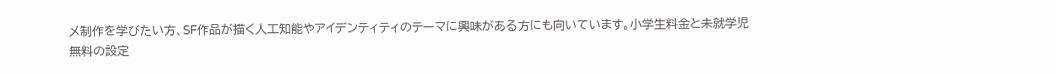メ制作を学びたい方、SF作品が描く人工知能やアイデンティティのテーマに興味がある方にも向いています。小学生料金と未就学児無料の設定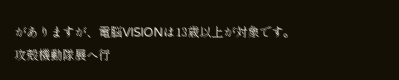がありますが、電脳VISIONは13歳以上が対象です。
攻殻機動隊展へ行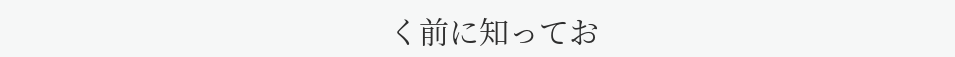く前に知ってお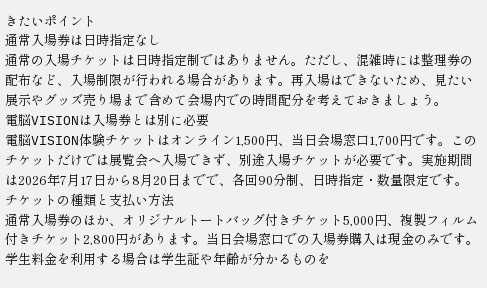きたいポイント
通常入場券は日時指定なし
通常の入場チケットは日時指定制ではありません。ただし、混雑時には整理券の配布など、入場制限が行われる場合があります。再入場はできないため、見たい展示やグッズ売り場まで含めて会場内での時間配分を考えておきましょう。
電脳VISIONは入場券とは別に必要
電脳VISION体験チケットはオンライン1,500円、当日会場窓口1,700円です。このチケットだけでは展覧会へ入場できず、別途入場チケットが必要です。実施期間は2026年7月17日から8月20日までで、各回90分制、日時指定・数量限定です。
チケットの種類と支払い方法
通常入場券のほか、オリジナルトートバッグ付きチケット5,000円、複製フィルム付きチケット2,800円があります。当日会場窓口での入場券購入は現金のみです。学生料金を利用する場合は学生証や年齢が分かるものを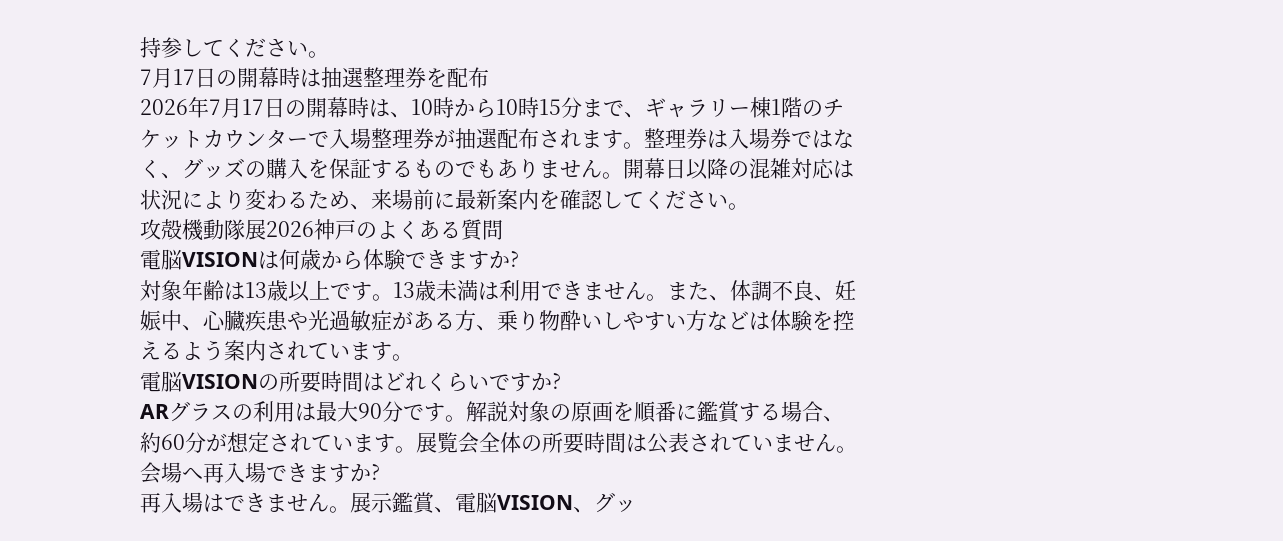持参してください。
7月17日の開幕時は抽選整理券を配布
2026年7月17日の開幕時は、10時から10時15分まで、ギャラリー棟1階のチケットカウンターで入場整理券が抽選配布されます。整理券は入場券ではなく、グッズの購入を保証するものでもありません。開幕日以降の混雑対応は状況により変わるため、来場前に最新案内を確認してください。
攻殻機動隊展2026神戸のよくある質問
電脳VISIONは何歳から体験できますか?
対象年齢は13歳以上です。13歳未満は利用できません。また、体調不良、妊娠中、心臓疾患や光過敏症がある方、乗り物酔いしやすい方などは体験を控えるよう案内されています。
電脳VISIONの所要時間はどれくらいですか?
ARグラスの利用は最大90分です。解説対象の原画を順番に鑑賞する場合、約60分が想定されています。展覧会全体の所要時間は公表されていません。
会場へ再入場できますか?
再入場はできません。展示鑑賞、電脳VISION、グッ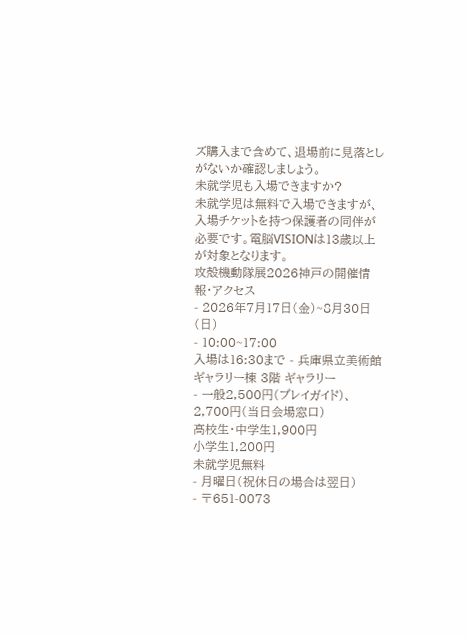ズ購入まで含めて、退場前に見落としがないか確認しましょう。
未就学児も入場できますか?
未就学児は無料で入場できますが、入場チケットを持つ保護者の同伴が必要です。電脳VISIONは13歳以上が対象となります。
攻殻機動隊展2026神戸の開催情報・アクセス
- 2026年7月17日(金)~8月30日(日)
- 10:00~17:00
入場は16:30まで - 兵庫県立美術館ギャラリー棟 3階 ギャラリー
- 一般2,500円(プレイガイド)、2,700円(当日会場窓口)
高校生・中学生1,900円
小学生1,200円
未就学児無料
- 月曜日(祝休日の場合は翌日)
- 〒651-0073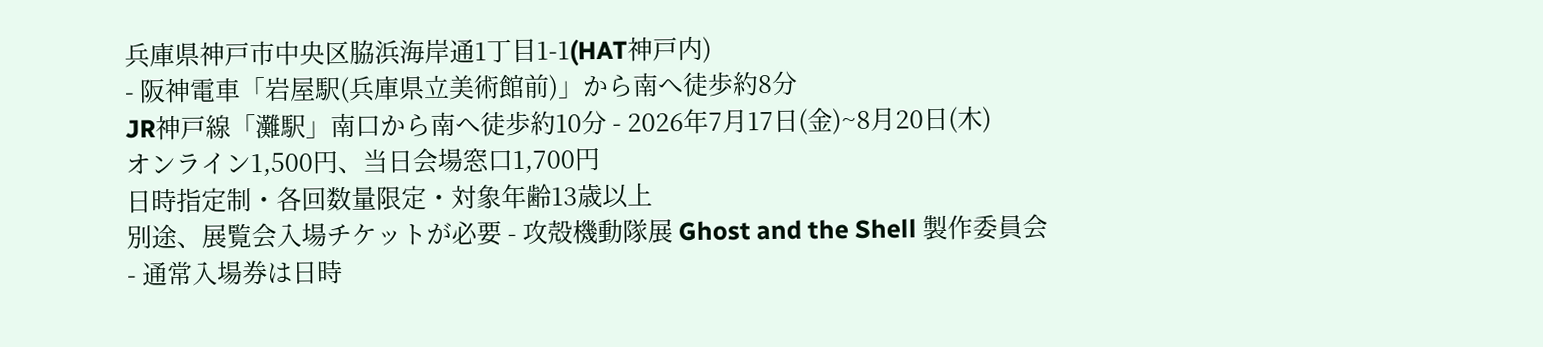兵庫県神戸市中央区脇浜海岸通1丁目1-1(HAT神戸内)
- 阪神電車「岩屋駅(兵庫県立美術館前)」から南へ徒歩約8分
JR神戸線「灘駅」南口から南へ徒歩約10分 - 2026年7月17日(金)~8月20日(木)
オンライン1,500円、当日会場窓口1,700円
日時指定制・各回数量限定・対象年齢13歳以上
別途、展覧会入場チケットが必要 - 攻殻機動隊展 Ghost and the Shell 製作委員会
- 通常入場券は日時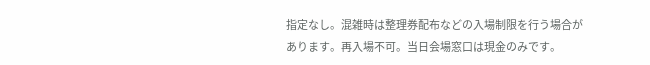指定なし。混雑時は整理券配布などの入場制限を行う場合があります。再入場不可。当日会場窓口は現金のみです。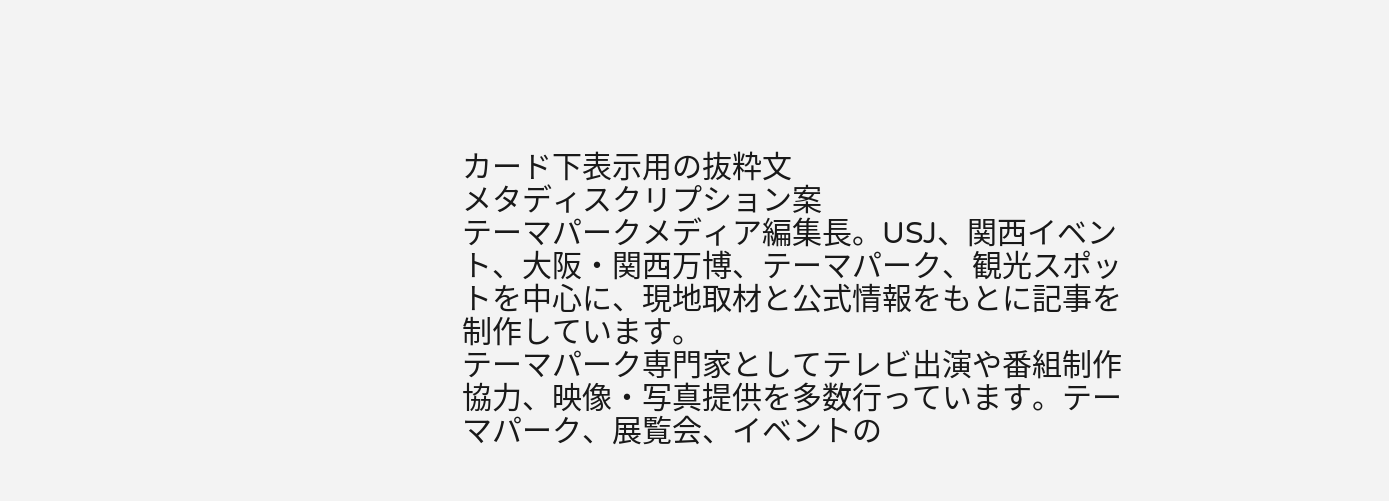カード下表示用の抜粋文
メタディスクリプション案
テーマパークメディア編集長。USJ、関西イベント、大阪・関西万博、テーマパーク、観光スポットを中心に、現地取材と公式情報をもとに記事を制作しています。
テーマパーク専門家としてテレビ出演や番組制作協力、映像・写真提供を多数行っています。テーマパーク、展覧会、イベントの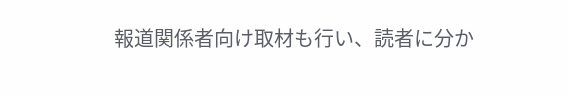報道関係者向け取材も行い、読者に分か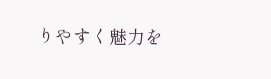りやすく魅力を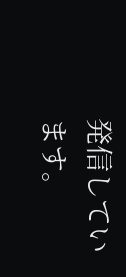発信しています。